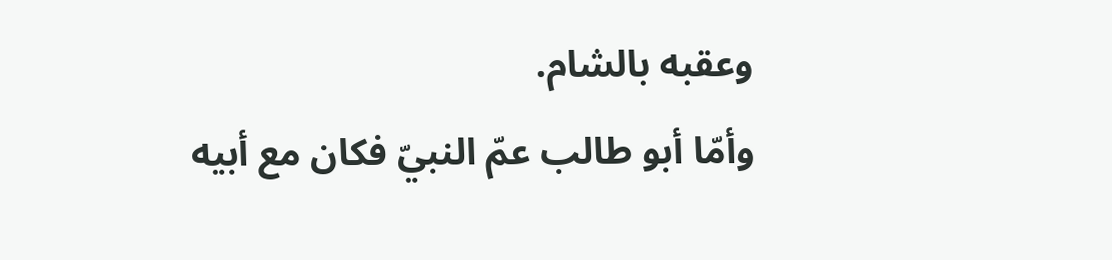وعقبه بالشام.
وأمّا أبو طالب عمّ النبيّ فكان مع أبيه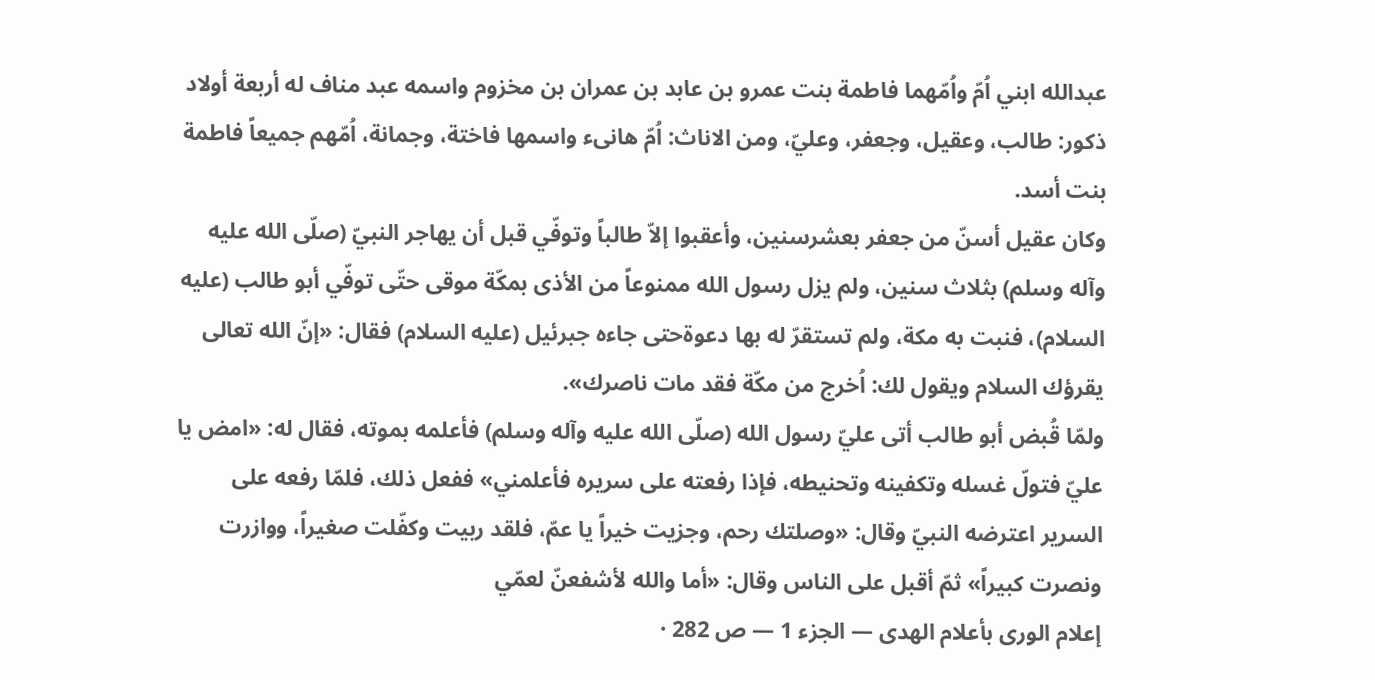عبدالله ابني اُمّ واُمّهما فاطمة بنت عمرو بن عابد بن عمران بن مخزوم واسمه عبد مناف له أربعة أولاد ذكور: طالب، وعقيل، وجعفر، وعليّ، ومن الاناث: اُمّ هانىء واسمها فاختة، وجمانة، اُمّهم جميعاً فاطمة بنت أسد.
وكان عقيل أسنّ من جعفر بعشرسنين، وأعقبوا إلاّ طالباً وتوفّي قبل أن يهاجر النبيّ (صلّى الله عليه وآله وسلم) بثلاث سنين، ولم يزل رسول الله ممنوعاً من الأذى بمكّة موقى حتّى توفّي أبو طالب (عليه السلام)، فنبت به مكة، ولم تستقرّ له بها دعوةحتى جاءه جبرئيل (عليه السلام) فقال: «إنّ الله تعالى يقرؤك السلام ويقول لك: اُخرج من مكّة فقد مات ناصرك».
ولمّا قُبض أبو طالب أتى عليّ رسول الله (صلّى الله عليه وآله وسلم) فأعلمه بموته، فقال له: «امض يا عليّ فتولّ غسله وتكفينه وتحنيطه، فإذا رفعته على سريره فأعلمني» ففعل ذلك، فلمّا رفعه على السرير اعترضه النبيّ وقال: «وصلتك رحم، وجزيت خيراً يا عمّ، فلقد ربيت وكفّلت صغيراً، ووازرت ونصرت كبيراً» ثمّ أقبل على الناس وقال: «أما والله لأشفعنّ لعمّي
إعلام الورى بأعلام الهدى — الجزء 1 — ص 282 ·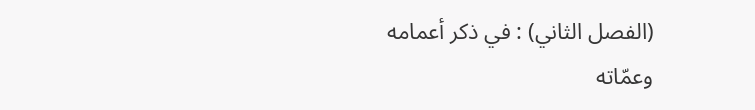(الفصل الثاني) : في ذكر أعمامه وعمّاته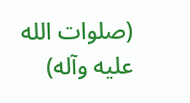(صلوات الله عليه وآله)